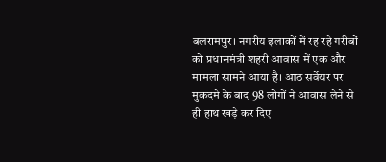बलरामपुर। नगरीय इलाकों में रह रहे गरीबों को प्रधानमंत्री शहरी आवास में एक और मामला सामने आया है। आठ सर्वेयर पर मुकदमे के बाद 98 लोगों ने आवास लेने से ही हाथ खड़े कर दिए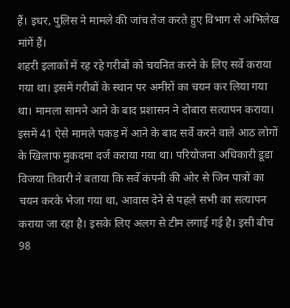हैं। इधर, पुलिस ने मामले की जांच तेज करते हुए विभाग से अभिलेख मांगें हैं।
शहरी इलाकों में रह रहे गरीबों को चयनित करने के लिए सर्वे कराया गया था। इसमें गरीबों के स्थान पर अमीरों का चयन कर लिया गया था। मामला सामने आने के बाद प्रशासन ने दोबारा सत्यापन कराया। इसमें 41 ऐसे मामले पकड़ में आने के बाद सर्वे करने वाले आठ लोगों के खिलाफ मुकदमा दर्ज कराया गया था। परियोजना अधिकारी डूडा विजया तिवारी ने बताया कि सर्वे कंपनी की ओर से जिन पात्रों का चयन करके भेजा गया था, आवास देने से पहले सभी का सत्यापन कराया जा रहा है। इसके लिए अलग से टीम लगाई गई है। इसी बीच 98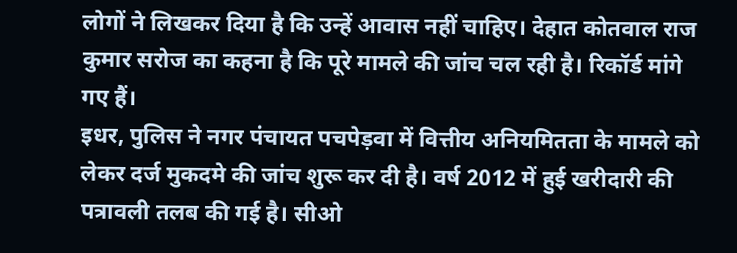लोगों ने लिखकर दिया है कि उन्हें आवास नहीं चाहिए। देहात कोतवाल राज कुमार सरोज का कहना है कि पूरे मामले की जांच चल रही है। रिकॉर्ड मांगे गए हैं।
इधर, पुलिस ने नगर पंचायत पचपेड़वा में वित्तीय अनियमितता के मामले को लेकर दर्ज मुकदमे की जांच शुरू कर दी है। वर्ष 2012 में हुई खरीदारी की पत्रावली तलब की गई है। सीओ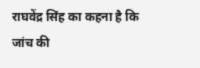राघवेंद्र सिंह का कहना है कि जांच की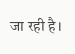जा रही है।